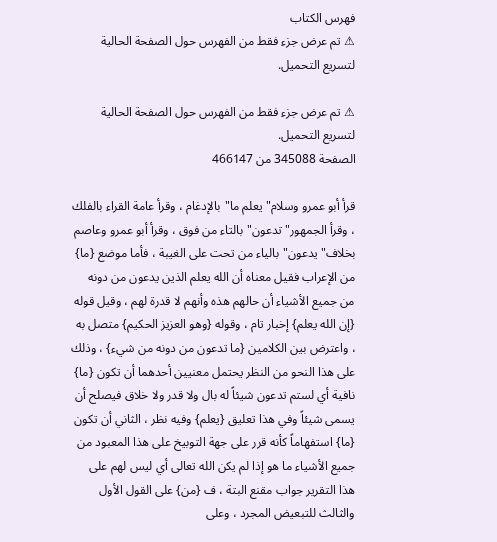فهرس الكتاب
⚠ تم عرض جزء فقط من الفهرس حول الصفحة الحالية لتسريع التحميل.

⚠ تم عرض جزء فقط من الفهرس حول الصفحة الحالية لتسريع التحميل.
الصفحة 345088 من 466147

قرأ أبو عمرو وسلام"يعلم ما"بالإدغام ، وقرأ عامة القراء بالفلك ، وقرأ الجمهور"تدعون"بالتاء من فوق ، وقرأ أبو عمرو وعاصم بخلاف"يدعون"بالياء من تحت على الغيبة ، فأما موضع {ما} من الإعراب فقيل معناه أن الله يعلم الذين يدعون من دونه من جميع الأشياء أن حالهم هذه وأنهم لا قدرة لهم ، وقيل قوله {إن الله يعلم} إخبار تام ، وقوله {وهو العزيز الحكيم} متصل به ، واعترض بين الكلامين {ما تدعون من دونه من شيء} ، وذلك على هذا النحو من النظر يحتمل معنيين أحدهما أن تكون {ما} نافية أي لستم تدعون شيئاً له بال ولا قدر ولا خلاق فيصلح أن يسمى شيئاً وفي هذا تعليق {يعلم} وفيه نظر ، الثاني أن تكون {ما} استفهاماً كأنه قرر على جهة التوبيخ على هذا المعبود من جميع الأشياء ما هو إذا لم يكن الله تعالى أي ليس لهم على هذا التقرير جواب مقنع البتة ، ف {من} على القول الأول والثالث للتبعيض المجرد ، وعلى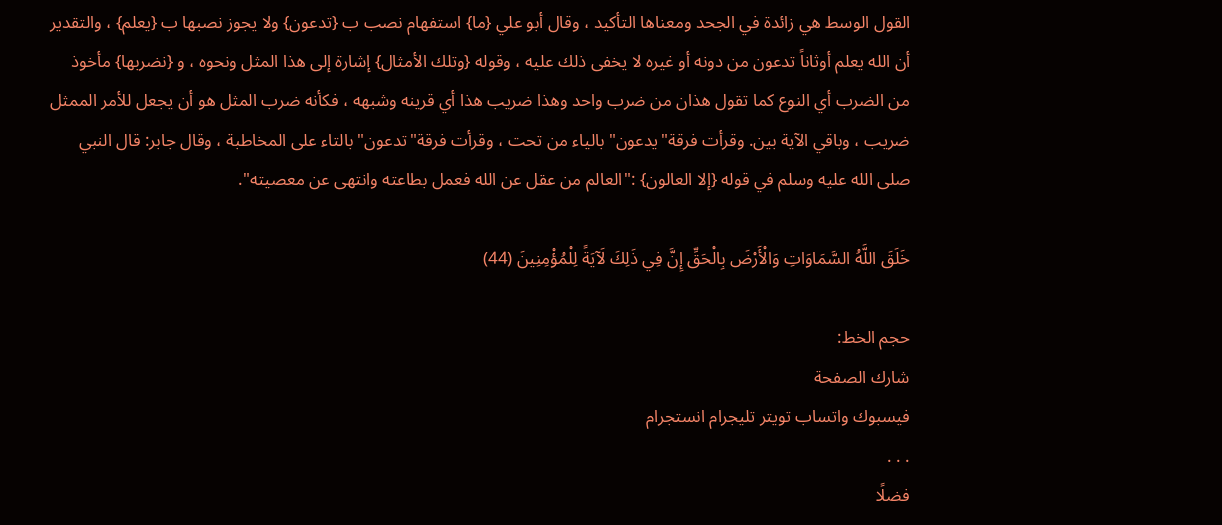القول الوسط هي زائدة في الجحد ومعناها التأكيد ، وقال أبو علي {ما} استفهام نصب ب {تدعون} ولا يجوز نصبها ب {يعلم} ، والتقدير أن الله يعلم أوثاناً تدعون من دونه أو غيره لا يخفى ذلك عليه ، وقوله {وتلك الأمثال} إشارة إلى هذا المثل ونحوه ، و {نضربها} مأخوذ من الضرب أي النوع كما تقول هذان من ضرب واحد وهذا ضريب هذا أي قرينه وشبهه ، فكأنه ضرب المثل هو أن يجعل للأمر الممثل ضريب ، وباقي الآية بين. وقرأت فرقة"يدعون"بالياء من تحت ، وقرأت فرقة"تدعون"بالتاء على المخاطبة ، وقال جابر: قال النبي صلى الله عليه وسلم في قوله {إلا العالون} :"العالم من عقل عن الله فعمل بطاعته وانتهى عن معصيته".

خَلَقَ اللَّهُ السَّمَاوَاتِ وَالْأَرْضَ بِالْحَقِّ إِنَّ فِي ذَلِكَ لَآيَةً لِلْمُؤْمِنِينَ (44)

حجم الخط:
شارك الصفحة
فيسبوك واتساب تويتر تليجرام انستجرام
. . .
فضلًا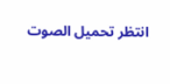انتظر تحميل الصوت